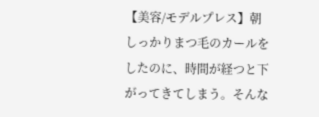【美容/モデルプレス】朝しっかりまつ毛のカールをしたのに、時間が経つと下がってきてしまう。そんな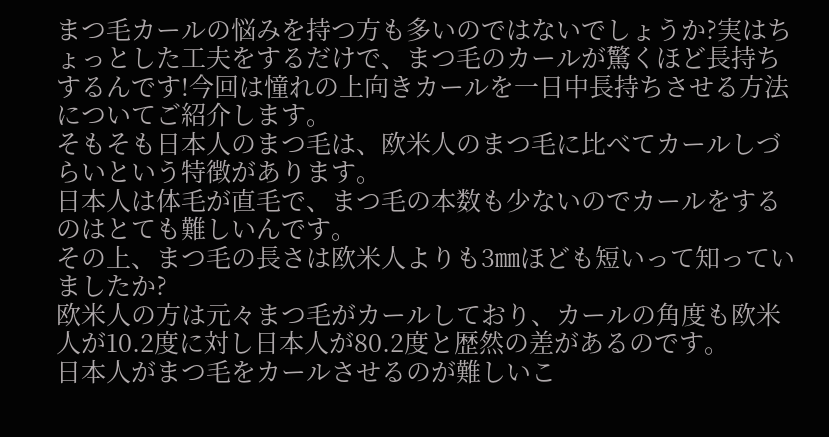まつ毛カールの悩みを持つ方も多いのではないでしょうか?実はちょっとした工夫をするだけで、まつ毛のカールが驚くほど長持ちするんです!今回は憧れの上向きカールを一日中長持ちさせる方法についてご紹介します。
そもそも日本人のまつ毛は、欧米人のまつ毛に比べてカールしづらいという特徴があります。
日本人は体毛が直毛で、まつ毛の本数も少ないのでカールをするのはとても難しいんです。
その上、まつ毛の長さは欧米人よりも3㎜ほども短いって知っていましたか?
欧米人の方は元々まつ毛がカールしており、カールの角度も欧米人が10.2度に対し日本人が80.2度と歴然の差があるのです。
日本人がまつ毛をカールさせるのが難しいこ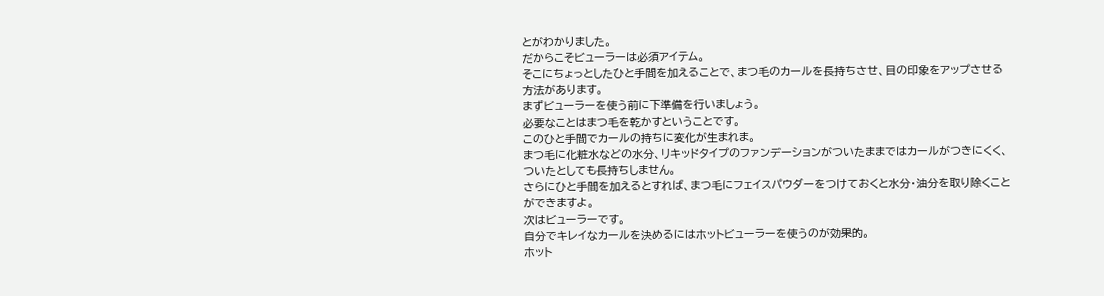とがわかりました。
だからこそビューラーは必須アイテム。
そこにちょっとしたひと手間を加えることで、まつ毛のカールを長持ちさせ、目の印象をアップさせる方法があります。
まずビューラーを使う前に下準備を行いましょう。
必要なことはまつ毛を乾かすということです。
このひと手間でカールの持ちに変化が生まれま。
まつ毛に化粧水などの水分、リキッドタイプのファンデーションがついたままではカールがつきにくく、ついたとしても長持ちしません。
さらにひと手間を加えるとすれば、まつ毛にフェイスパウダーをつけておくと水分・油分を取り除くことができますよ。
次はビューラーです。
自分でキレイなカールを決めるにはホットビューラーを使うのが効果的。
ホット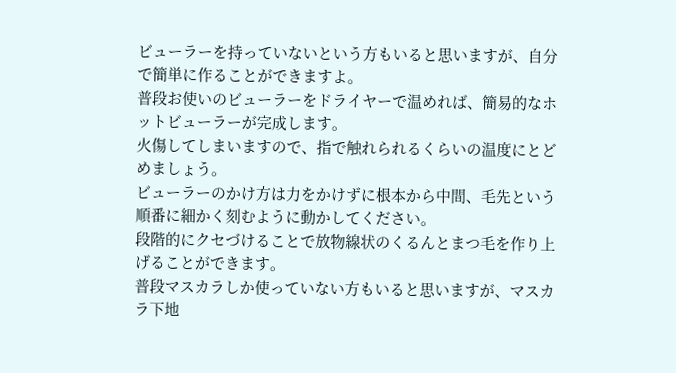ビューラーを持っていないという方もいると思いますが、自分で簡単に作ることができますよ。
普段お使いのビューラーをドライヤーで温めれば、簡易的なホットビューラーが完成します。
火傷してしまいますので、指で触れられるくらいの温度にとどめましょう。
ビューラーのかけ方は力をかけずに根本から中間、毛先という順番に細かく刻むように動かしてください。
段階的にクセづけることで放物線状のくるんとまつ毛を作り上げることができます。
普段マスカラしか使っていない方もいると思いますが、マスカラ下地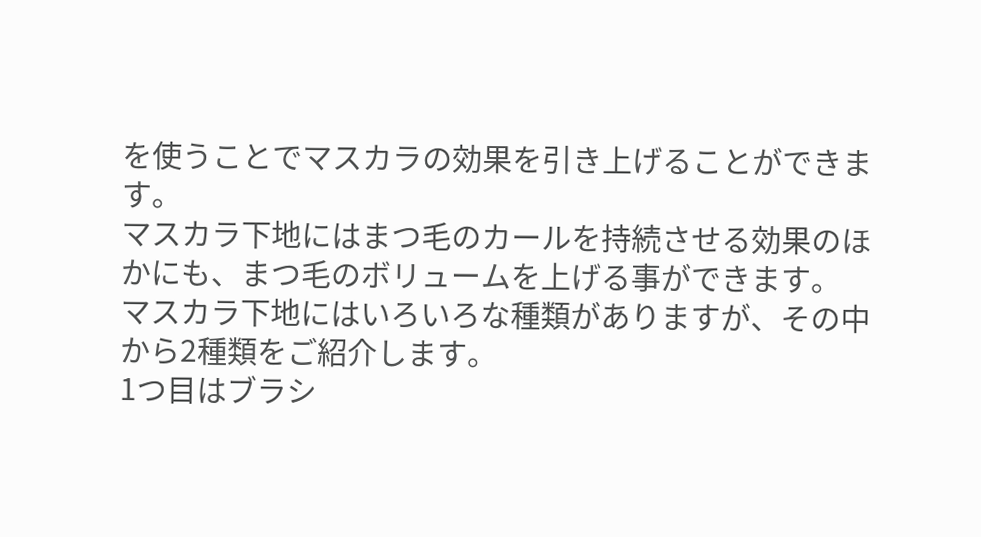を使うことでマスカラの効果を引き上げることができます。
マスカラ下地にはまつ毛のカールを持続させる効果のほかにも、まつ毛のボリュームを上げる事ができます。
マスカラ下地にはいろいろな種類がありますが、その中から2種類をご紹介します。
1つ目はブラシ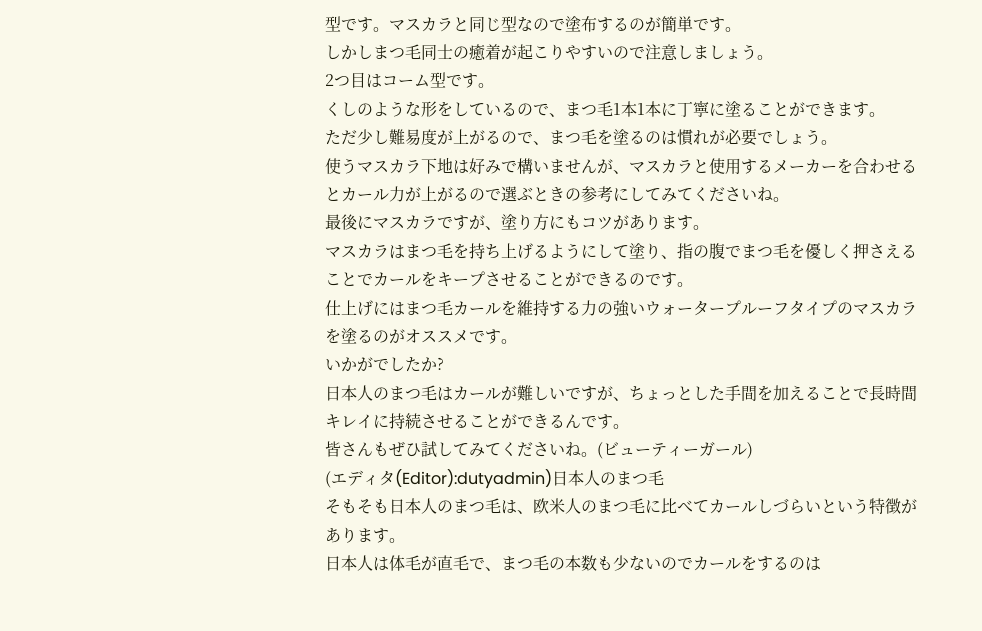型です。マスカラと同じ型なので塗布するのが簡単です。
しかしまつ毛同士の癒着が起こりやすいので注意しましょう。
2つ目はコーム型です。
くしのような形をしているので、まつ毛1本1本に丁寧に塗ることができます。
ただ少し難易度が上がるので、まつ毛を塗るのは慣れが必要でしょう。
使うマスカラ下地は好みで構いませんが、マスカラと使用するメーカーを合わせるとカール力が上がるので選ぶときの参考にしてみてくださいね。
最後にマスカラですが、塗り方にもコツがあります。
マスカラはまつ毛を持ち上げるようにして塗り、指の腹でまつ毛を優しく押さえることでカールをキープさせることができるのです。
仕上げにはまつ毛カールを維持する力の強いウォータープルーフタイプのマスカラを塗るのがオススメです。
いかがでしたか?
日本人のまつ毛はカールが難しいですが、ちょっとした手間を加えることで長時間キレイに持続させることができるんです。
皆さんもぜひ試してみてくださいね。(ビューティーガール)
(エディタ(Editor):dutyadmin)日本人のまつ毛
そもそも日本人のまつ毛は、欧米人のまつ毛に比べてカールしづらいという特徴があります。
日本人は体毛が直毛で、まつ毛の本数も少ないのでカールをするのは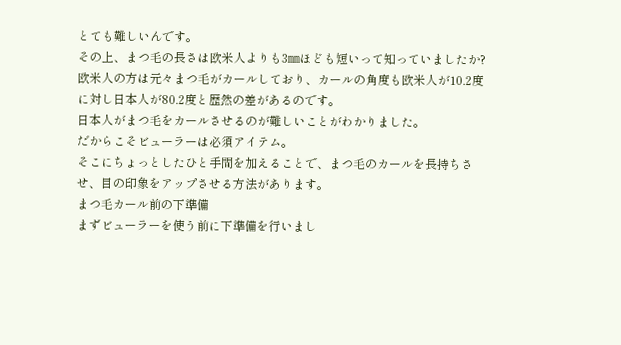とても難しいんです。
その上、まつ毛の長さは欧米人よりも3㎜ほども短いって知っていましたか?
欧米人の方は元々まつ毛がカールしており、カールの角度も欧米人が10.2度に対し日本人が80.2度と歴然の差があるのです。
日本人がまつ毛をカールさせるのが難しいことがわかりました。
だからこそビューラーは必須アイテム。
そこにちょっとしたひと手間を加えることで、まつ毛のカールを長持ちさせ、目の印象をアップさせる方法があります。
まつ毛カール前の下準備
まずビューラーを使う前に下準備を行いまし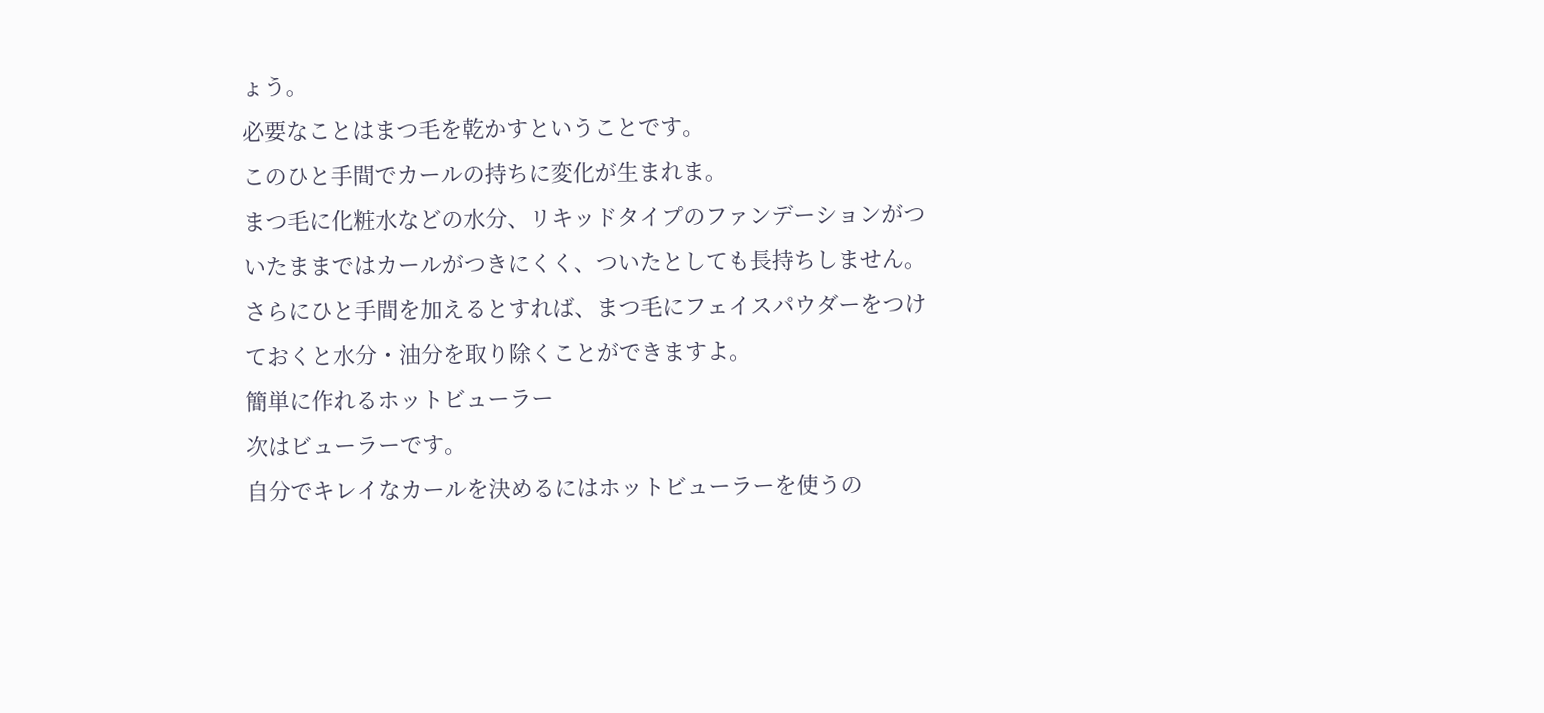ょう。
必要なことはまつ毛を乾かすということです。
このひと手間でカールの持ちに変化が生まれま。
まつ毛に化粧水などの水分、リキッドタイプのファンデーションがついたままではカールがつきにくく、ついたとしても長持ちしません。
さらにひと手間を加えるとすれば、まつ毛にフェイスパウダーをつけておくと水分・油分を取り除くことができますよ。
簡単に作れるホットビューラー
次はビューラーです。
自分でキレイなカールを決めるにはホットビューラーを使うの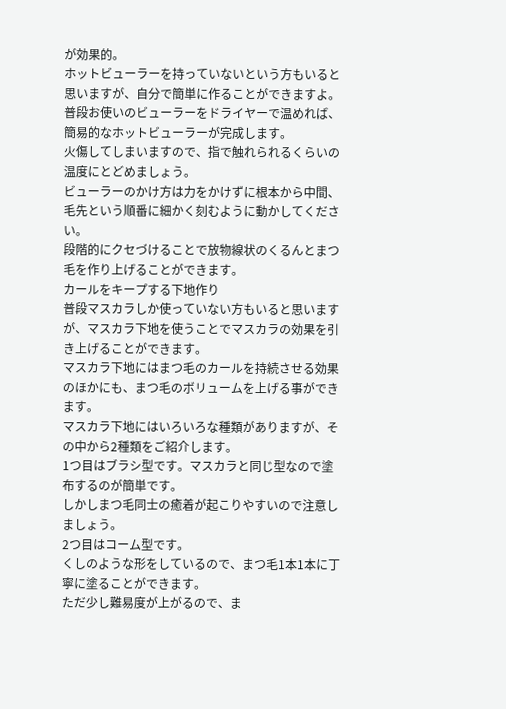が効果的。
ホットビューラーを持っていないという方もいると思いますが、自分で簡単に作ることができますよ。
普段お使いのビューラーをドライヤーで温めれば、簡易的なホットビューラーが完成します。
火傷してしまいますので、指で触れられるくらいの温度にとどめましょう。
ビューラーのかけ方は力をかけずに根本から中間、毛先という順番に細かく刻むように動かしてください。
段階的にクセづけることで放物線状のくるんとまつ毛を作り上げることができます。
カールをキープする下地作り
普段マスカラしか使っていない方もいると思いますが、マスカラ下地を使うことでマスカラの効果を引き上げることができます。
マスカラ下地にはまつ毛のカールを持続させる効果のほかにも、まつ毛のボリュームを上げる事ができます。
マスカラ下地にはいろいろな種類がありますが、その中から2種類をご紹介します。
1つ目はブラシ型です。マスカラと同じ型なので塗布するのが簡単です。
しかしまつ毛同士の癒着が起こりやすいので注意しましょう。
2つ目はコーム型です。
くしのような形をしているので、まつ毛1本1本に丁寧に塗ることができます。
ただ少し難易度が上がるので、ま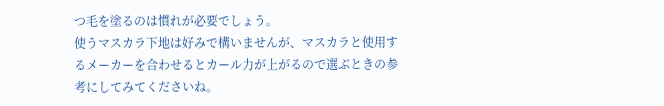つ毛を塗るのは慣れが必要でしょう。
使うマスカラ下地は好みで構いませんが、マスカラと使用するメーカーを合わせるとカール力が上がるので選ぶときの参考にしてみてくださいね。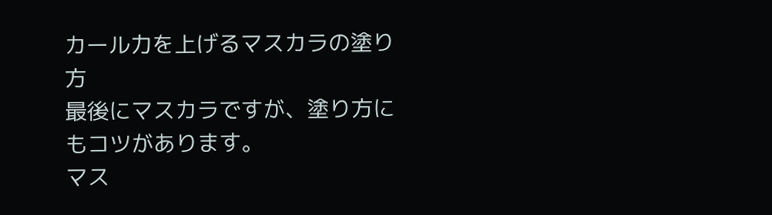カール力を上げるマスカラの塗り方
最後にマスカラですが、塗り方にもコツがあります。
マス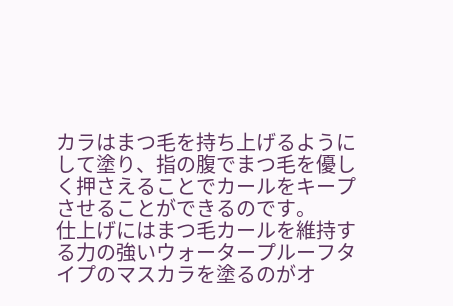カラはまつ毛を持ち上げるようにして塗り、指の腹でまつ毛を優しく押さえることでカールをキープさせることができるのです。
仕上げにはまつ毛カールを維持する力の強いウォータープルーフタイプのマスカラを塗るのがオ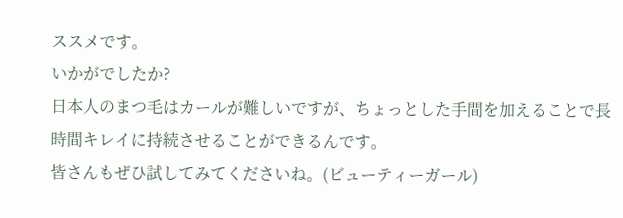ススメです。
いかがでしたか?
日本人のまつ毛はカールが難しいですが、ちょっとした手間を加えることで長時間キレイに持続させることができるんです。
皆さんもぜひ試してみてくださいね。(ビューティーガール)